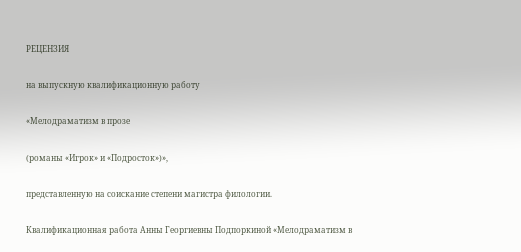РЕЦЕНЗИЯ

на выпускную квалификационную работу

«Мелодраматизм в прозе

(романы «Игрок» и «Подросток»)»,

представленную на соискание степени магистра филологии.

Квалификационная работа Анны Георгиевны Подпоркиной «Мелодраматизм в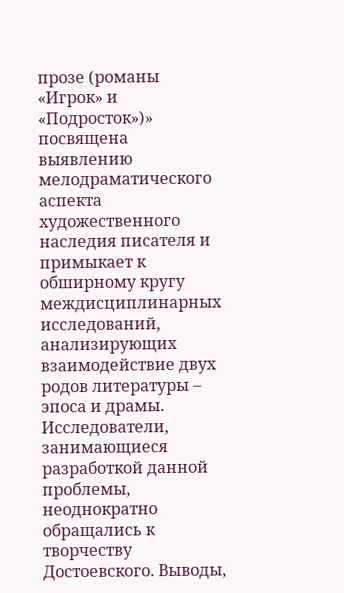прозе (романы «Игрок» и «Подросток»)» посвящена выявлению мелодраматического аспекта художественного наследия писателя и примыкает к обширному кругу междисциплинарных исследований, анализирующих взаимодействие двух родов литературы – эпоса и драмы. Исследователи, занимающиеся разработкой данной проблемы, неоднократно обращались к творчеству Достоевского. Выводы,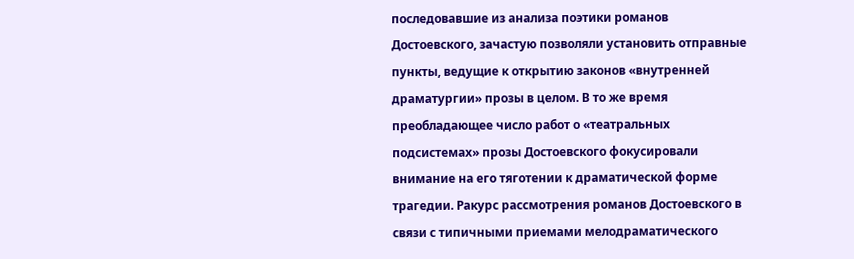последовавшие из анализа поэтики романов Достоевского, зачастую позволяли установить отправные пункты, ведущие к открытию законов «внутренней драматургии» прозы в целом. В то же время преобладающее число работ о «театральных подсистемах» прозы Достоевского фокусировали внимание на его тяготении к драматической форме трагедии. Ракурс рассмотрения романов Достоевского в связи с типичными приемами мелодраматического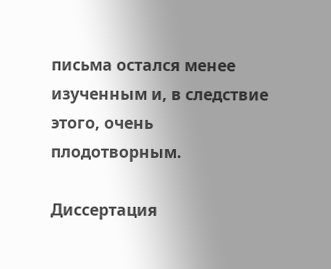письма остался менее изученным и, в следствие этого, очень плодотворным.

Диссертация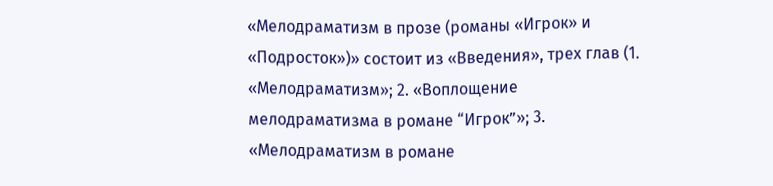«Мелодраматизм в прозе (романы «Игрок» и «Подросток»)» состоит из «Введения», трех глав (1. «Мелодраматизм»; 2. «Воплощение мелодраматизма в романе “Игрок”»; 3. «Мелодраматизм в романе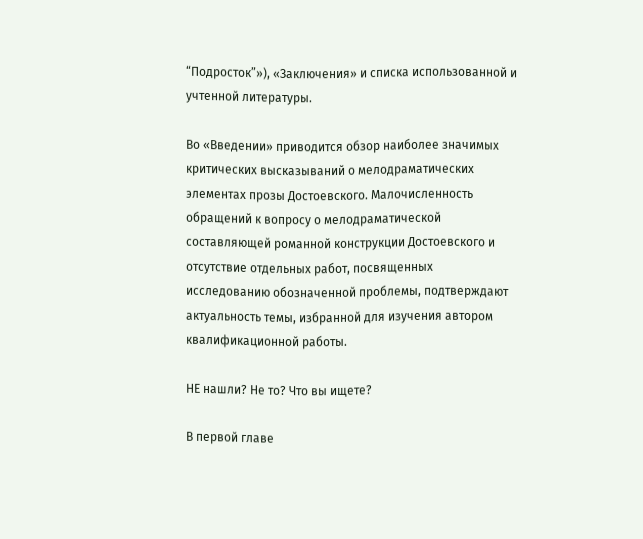“Подросток”»), «Заключения» и списка использованной и учтенной литературы.

Во «Введении» приводится обзор наиболее значимых критических высказываний о мелодраматических элементах прозы Достоевского. Малочисленность обращений к вопросу о мелодраматической составляющей романной конструкции Достоевского и отсутствие отдельных работ, посвященных исследованию обозначенной проблемы, подтверждают актуальность темы, избранной для изучения автором квалификационной работы.

НЕ нашли? Не то? Что вы ищете?

В первой главе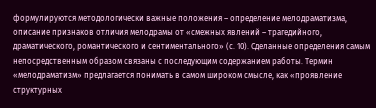формулируются методологически важные положения – определение мелодраматизма, описание признаков отличия мелодрамы от «смежных явлений – трагедийного, драматического, романтического и сентиментального» (с. 10). Сделанные определения самым непосредственным образом связаны с последующим содержанием работы. Термин «мелодраматизм» предлагается понимать в самом широком смысле, как «проявление структурных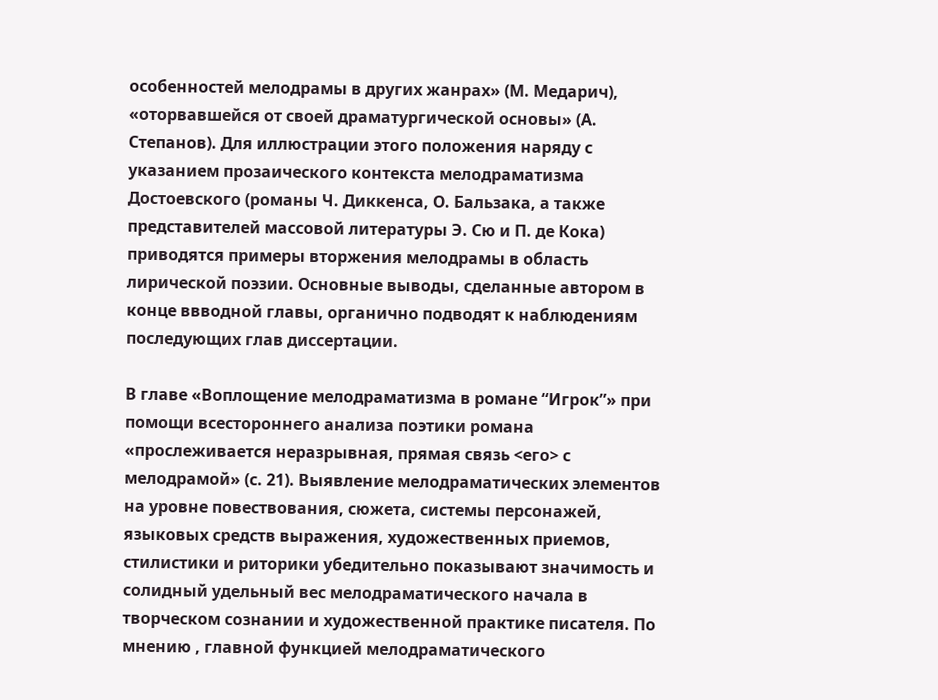особенностей мелодрамы в других жанрах» (М. Медарич), «оторвавшейся от своей драматургической основы» (А. Степанов). Для иллюстрации этого положения наряду с указанием прозаического контекста мелодраматизма Достоевского (романы Ч. Диккенса, О. Бальзака, а также представителей массовой литературы Э. Сю и П. де Кока) приводятся примеры вторжения мелодрамы в область лирической поэзии. Основные выводы, сделанные автором в конце ввводной главы, органично подводят к наблюдениям последующих глав диссертации.

В главе «Воплощение мелодраматизма в романе “Игрок”» при помощи всестороннего анализа поэтики романа «прослеживается неразрывная, прямая связь <его> с мелодрамой» (с. 21). Выявление мелодраматических элементов на уровне повествования, сюжета, системы персонажей, языковых средств выражения, художественных приемов, стилистики и риторики убедительно показывают значимость и солидный удельный вес мелодраматического начала в творческом сознании и художественной практике писателя. По мнению , главной функцией мелодраматического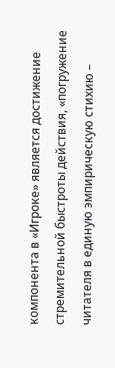компонента в «Игроке» является достижение стремительной быстроты действия, «погружение читателя в единую эмпирическую стихию –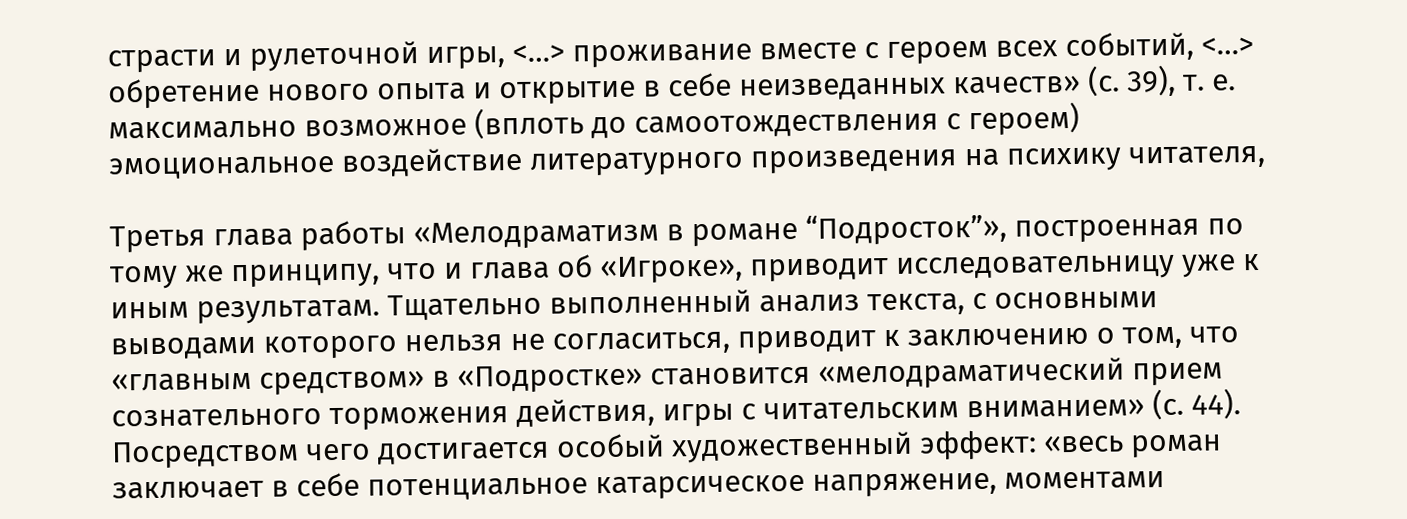страсти и рулеточной игры, <…> проживание вместе с героем всех событий, <…> обретение нового опыта и открытие в себе неизведанных качеств» (с. 39), т. е. максимально возможное (вплоть до самоотождествления с героем) эмоциональное воздействие литературного произведения на психику читателя,

Третья глава работы «Мелодраматизм в романе “Подросток”», построенная по тому же принципу, что и глава об «Игроке», приводит исследовательницу уже к иным результатам. Тщательно выполненный анализ текста, с основными выводами которого нельзя не согласиться, приводит к заключению о том, что «главным средством» в «Подростке» становится «мелодраматический прием сознательного торможения действия, игры с читательским вниманием» (с. 44). Посредством чего достигается особый художественный эффект: «весь роман заключает в себе потенциальное катарсическое напряжение, моментами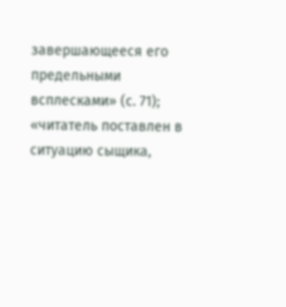завершающееся его предельными всплесками» (с. 71); «читатель поставлен в ситуацию сыщика,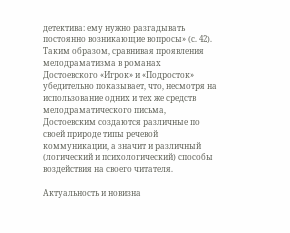детектива: ему нужно разгадывать постоянно возникающие вопросы» (с. 42). Таким образом, сравнивая проявления мелодраматизма в романах Достоевского «Игрок» и «Подросток» убедительно показывает, что, несмотря на использование одних и тех же средств мелодраматического письма, Достоевским создаются различные по своей природе типы речевой коммуникации, а значит и различный (логический и психологический) способы воздействия на своего читателя.

Актуальность и новизна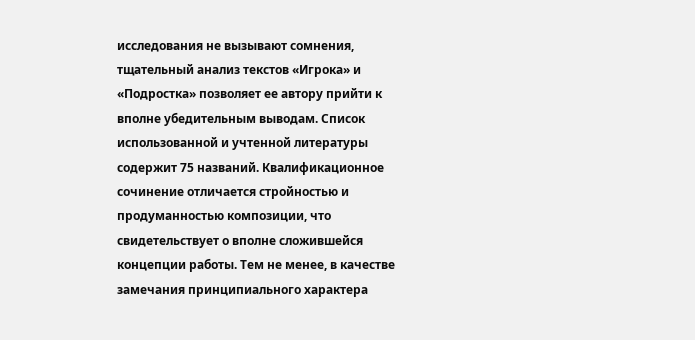исследования не вызывают сомнения, тщательный анализ текстов «Игрока» и «Подростка» позволяет ее автору прийти к вполне убедительным выводам. Список использованной и учтенной литературы содержит 75 названий. Квалификационное сочинение отличается стройностью и продуманностью композиции, что свидетельствует о вполне сложившейся концепции работы. Тем не менее, в качестве замечания принципиального характера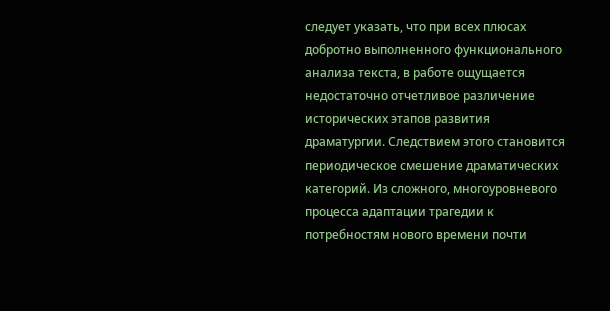следует указать, что при всех плюсах добротно выполненного функционального анализа текста, в работе ощущается недостаточно отчетливое различение исторических этапов развития драматургии. Следствием этого становится периодическое смешение драматических категорий. Из сложного, многоуровневого процесса адаптации трагедии к потребностям нового времени почти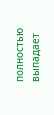полностью выпадает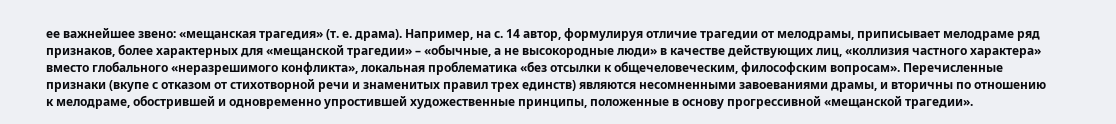ее важнейшее звено: «мещанская трагедия» (т. е. драма). Например, на с. 14 автор, формулируя отличие трагедии от мелодрамы, приписывает мелодраме ряд признаков, более характерных для «мещанской трагедии» – «обычные, а не высокородные люди» в качестве действующих лиц, «коллизия частного характера» вместо глобального «неразрешимого конфликта», локальная проблематика «без отсылки к общечеловеческим, философским вопросам». Перечисленные признаки (вкупе с отказом от стихотворной речи и знаменитых правил трех единств) являются несомненными завоеваниями драмы, и вторичны по отношению к мелодраме, обострившей и одновременно упростившей художественные принципы, положенные в основу прогрессивной «мещанской трагедии».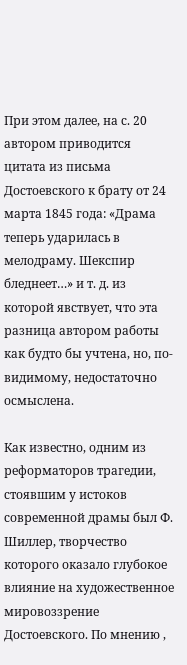При этом далее, на с. 20 автором приводится цитата из письма Достоевского к брату от 24 марта 1845 года: «Драма теперь ударилась в мелодраму. Шекспир бледнеет…» и т. д. из которой явствует, что эта разница автором работы как будто бы учтена, но, по-видимому, недостаточно осмыслена.

Как известно, одним из реформаторов трагедии, стоявшим у истоков современной драмы был Ф. Шиллер, творчество которого оказало глубокое влияние на художественное мировоззрение Достоевского. По мнению ,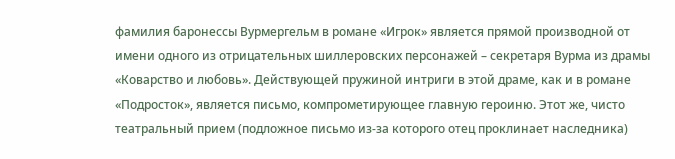фамилия баронессы Вурмергельм в романе «Игрок» является прямой производной от имени одного из отрицательных шиллеровских персонажей – секретаря Вурма из драмы «Коварство и любовь». Действующей пружиной интриги в этой драме, как и в романе «Подросток», является письмо, компрометирующее главную героиню. Этот же, чисто театральный прием (подложное письмо из-за которого отец проклинает наследника)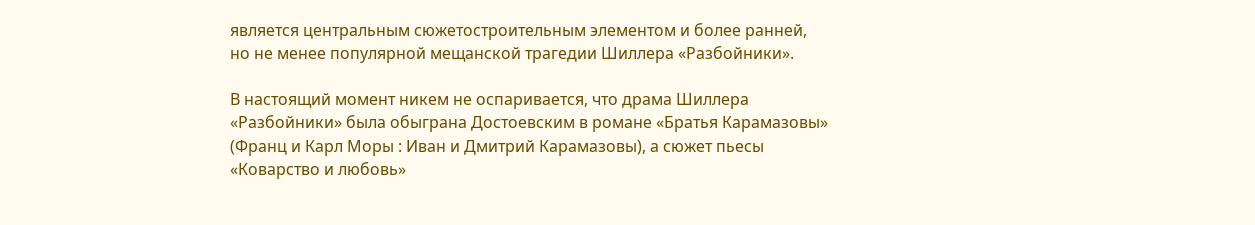является центральным сюжетостроительным элементом и более ранней, но не менее популярной мещанской трагедии Шиллера «Разбойники».

В настоящий момент никем не оспаривается, что драма Шиллера «Разбойники» была обыграна Достоевским в романе «Братья Карамазовы» (Франц и Карл Моры : Иван и Дмитрий Карамазовы), а сюжет пьесы «Коварство и любовь»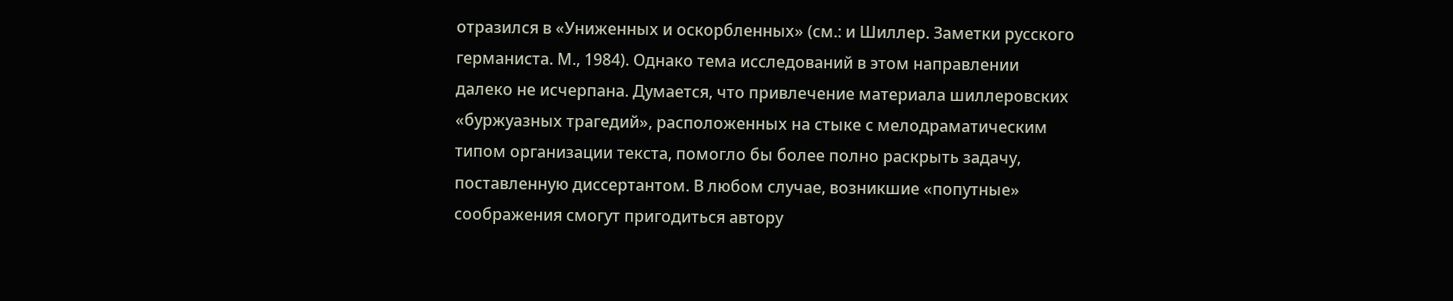отразился в «Униженных и оскорбленных» (см.: и Шиллер. Заметки русского германиста. М., 1984). Однако тема исследований в этом направлении далеко не исчерпана. Думается, что привлечение материала шиллеровских «буржуазных трагедий», расположенных на стыке с мелодраматическим типом организации текста, помогло бы более полно раскрыть задачу, поставленную диссертантом. В любом случае, возникшие «попутные» соображения смогут пригодиться автору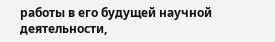работы в его будущей научной деятельности,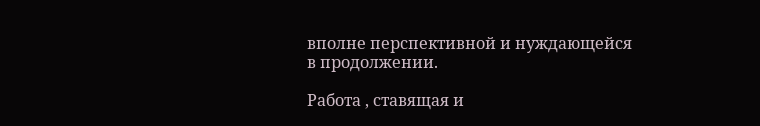вполне перспективной и нуждающейся в продолжении.

Работа , ставящая и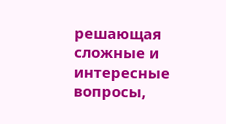решающая сложные и интересные вопросы,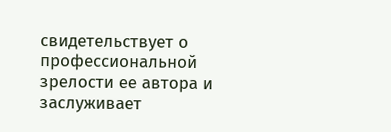свидетельствует о профессиональной зрелости ее автора и заслуживает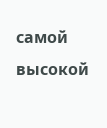самой высокой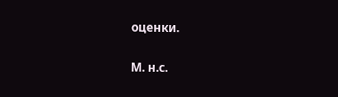оценки.

М. н.с.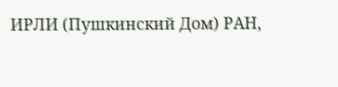ИРЛИ (Пушкинский Дом) РАН,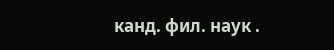канд. фил. наук .